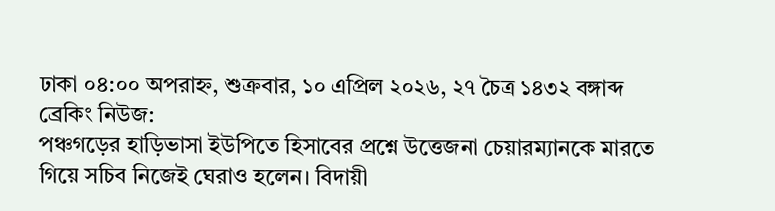ঢাকা ০৪:০০ অপরাহ্ন, শুক্রবার, ১০ এপ্রিল ২০২৬, ২৭ চৈত্র ১৪৩২ বঙ্গাব্দ
ব্রেকিং নিউজ:
পঞ্চগড়ের হাড়িভাসা ইউপিতে হিসাবের প্রশ্নে উত্তেজনা চেয়ারম্যানকে মারতে গিয়ে সচিব নিজেই ঘেরাও হলেন। বিদায়ী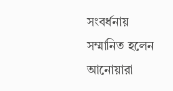সংবর্ধনায় সম্মানিত হলেন আনোয়ারা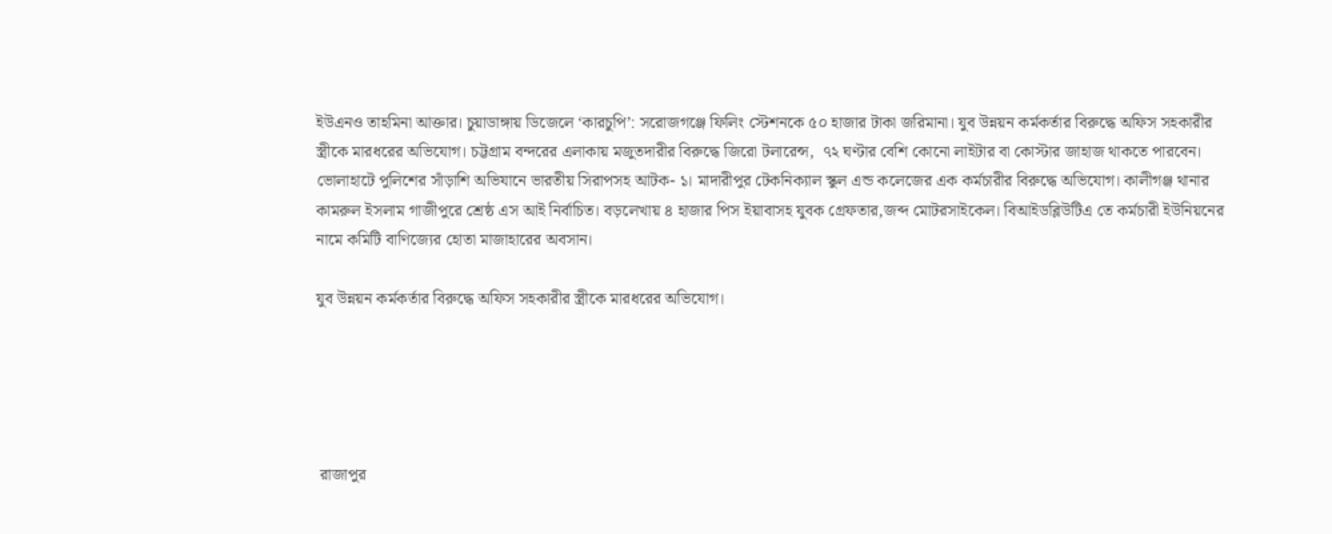ইউএনও তাহমিনা আক্তার। চুয়াডাঙ্গায় ডিজেলে ‘কারচুপি’: সরোজগঞ্জে ফিলিং স্টেশনকে ৫০ হাজার টাকা জরিমানা। যুব উন্নয়ন কর্মকর্তার বিরুদ্ধে অফিস সহকারীর স্ত্রীকে মারধরের অভিযোগ। চট্টগ্রাম বন্দরের এলাকায় মজুতদারীর বিরুদ্ধে জিরো টলারেন্স,  ৭২ ঘণ্টার বেশি কোনো লাইটার বা কোস্টার জাহাজ থাকতে পারবেন। ভোলাহাটে পুলিশের সাঁড়াশি অভিযানে ভারতীয় সিরাপসহ আটক- ১। মাদারীপুর টেকনিক্যাল স্কুল এন্ড কলেজের এক কর্মচারীর বিরুদ্ধে অভিযোগ। কালীগঞ্জ থানার কামরুল ইসলাম গাজীপুরে শ্রেষ্ঠ এস আই নির্বাচিত। বড়লেখায় ৪ হাজার পিস ইয়াবাসহ যুবক গ্রেফতার,জব্দ মোটরসাইকেল। বিআইডব্লিউটিএ তে কর্মচারী ইউনিয়নের নামে কমিটি বাণিজ্যের হোতা মাজাহারের অবসান।

যুব উন্নয়ন কর্মকর্তার বিরুদ্ধে অফিস সহকারীর স্ত্রীকে মারধরের অভিযোগ।





 রাজাপুর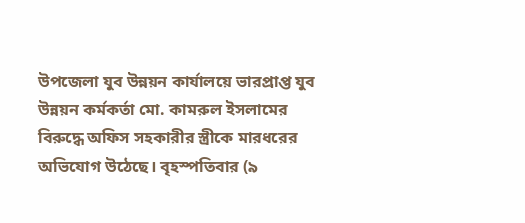উপজেলা যুব উন্নয়ন কার্যালয়ে ভারপ্রাপ্ত যুব উন্নয়ন কর্মকর্তা মো. কামরুল ইসলামের বিরুদ্ধে অফিস সহকারীর স্ত্রীকে মারধরের অভিযোগ উঠেছে। বৃহস্পতিবার (৯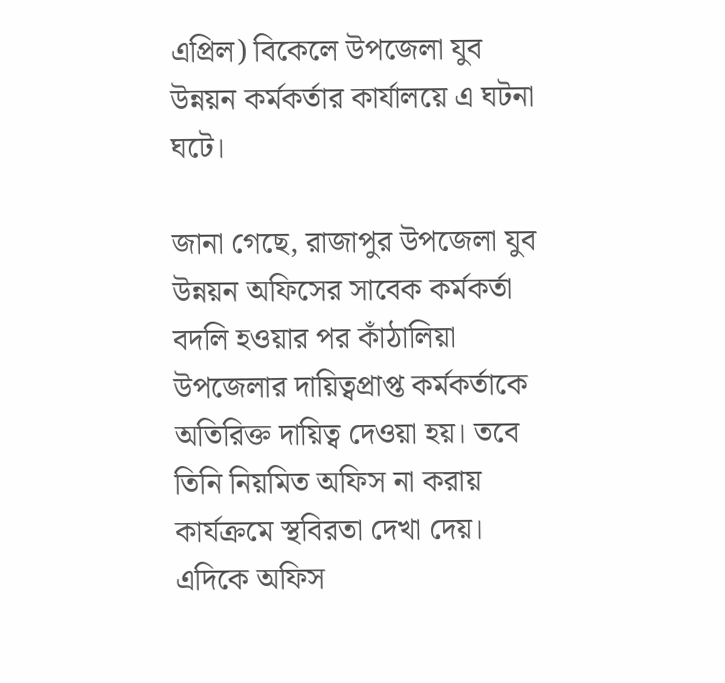এপ্রিল) বিকেলে উপজেলা যুব উন্নয়ন কর্মকর্তার কার্যালয়ে এ ঘটনা ঘটে।

জানা গেছে, রাজাপুর উপজেলা যুব উন্নয়ন অফিসের সাবেক কর্মকর্তা বদলি হওয়ার পর কাঁঠালিয়া উপজেলার দায়িত্বপ্রাপ্ত কর্মকর্তাকে অতিরিক্ত দায়িত্ব দেওয়া হয়। তবে তিনি নিয়মিত অফিস না করায় কার্যক্রমে স্থবিরতা দেখা দেয়। এদিকে অফিস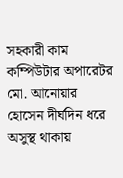সহকারী কাম কম্পিউটার অপারেটর মো. আনোয়ার হোসেন দীর্ঘদিন ধরে অসুস্থ থাকায়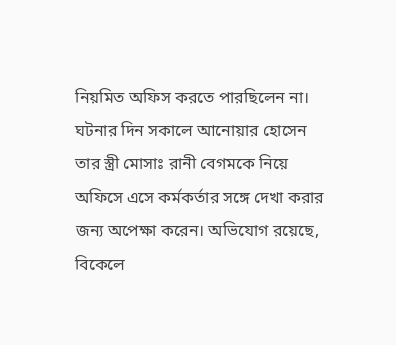নিয়মিত অফিস করতে পারছিলেন না। ঘটনার দিন সকালে আনোয়ার হোসেন তার স্ত্রী মোসাঃ রানী বেগমকে নিয়ে অফিসে এসে কর্মকর্তার সঙ্গে দেখা করার জন্য অপেক্ষা করেন। অভিযোগ রয়েছে, বিকেলে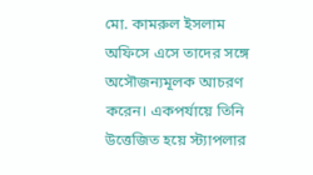মো. কামরুল ইসলাম অফিসে এসে তাদের সঙ্গে অসৌজন্যমূলক আচরণ করেন। একপর্যায়ে তিনি উত্তেজিত হয়ে স্ট্যাপলার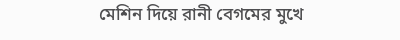মেশিন দিয়ে রানী বেগমের মুখে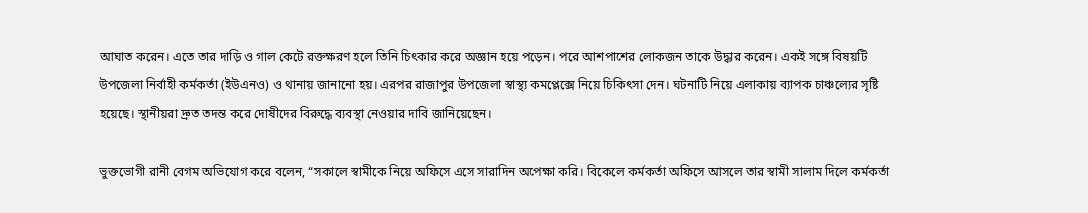আঘাত করেন। এতে তার দাড়ি ও গাল কেটে রক্তক্ষরণ হলে তিনি চিৎকার করে অজ্ঞান হয়ে পড়েন। পরে আশপাশের লোকজন তাকে উদ্ধার করেন। একই সঙ্গে বিষয়টি উপজেলা নির্বাহী কর্মকর্তা (ইউএনও) ও থানায় জানানো হয়। এরপর রাজাপুর উপজেলা স্বাস্থ্য কমপ্লেক্সে নিয়ে চিকিৎসা দেন। ঘটনাটি নিয়ে এলাকায় ব্যাপক চাঞ্চল্যের সৃষ্টি হয়েছে। স্থানীয়রা দ্রুত তদন্ত করে দোষীদের বিরুদ্ধে ব্যবস্থা নেওয়ার দাবি জানিয়েছেন।

ভুক্তভোগী রানী বেগম অভিযোগ করে বলেন, “সকালে স্বামীকে নিয়ে অফিসে এসে সারাদিন অপেক্ষা করি। বিকেলে কর্মকর্তা অফিসে আসলে তার স্বামী সালাম দিলে কর্মকর্তা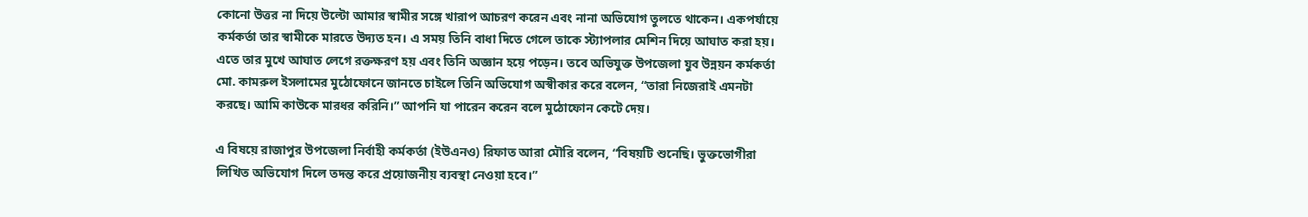কোনো উত্তর না দিয়ে উল্টো আমার স্বামীর সঙ্গে খারাপ আচরণ করেন এবং নানা অভিযোগ তুলতে থাকেন। একপর্যায়ে কর্মকর্তা তার স্বামীকে মারতে উদ্যত হন। এ সময় তিনি বাধা দিতে গেলে তাকে স্ট্যাপলার মেশিন দিয়ে আঘাত করা হয়। এতে তার মুখে আঘাত লেগে রক্তক্ষরণ হয় এবং তিনি অজ্ঞান হয়ে পড়েন। তবে অভিযুক্ত উপজেলা যুব উন্নয়ন কর্মকর্তা মো. কামরুল ইসলামের মুঠোফোনে জানতে চাইলে তিনি অভিযোগ অস্বীকার করে বলেন, “তারা নিজেরাই এমনটা করছে। আমি কাউকে মারধর করিনি।” আপনি যা পারেন করেন বলে মুঠোফোন কেটে দেয়।

এ বিষয়ে রাজাপুর উপজেলা নির্বাহী কর্মকর্তা (ইউএনও) রিফাত আরা মৌরি বলেন, “বিষয়টি শুনেছি। ভুক্তভোগীরা লিখিত অভিযোগ দিলে তদন্ত করে প্রয়োজনীয় ব্যবস্থা নেওয়া হবে।”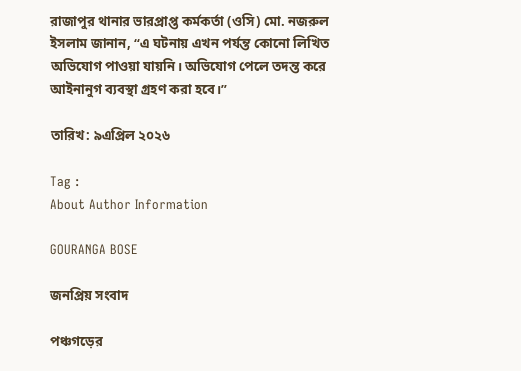রাজাপুর থানার ভারপ্রাপ্ত কর্মকর্তা (ওসি) মো. নজরুল ইসলাম জানান, “এ ঘটনায় এখন পর্যন্ত কোনো লিখিত অভিযোগ পাওয়া যায়নি। অভিযোগ পেলে তদন্ত করে আইনানুগ ব্যবস্থা গ্রহণ করা হবে।”

তারিখ: ৯এপ্রিল ২০২৬

Tag :
About Author Information

GOURANGA BOSE

জনপ্রিয় সংবাদ

পঞ্চগড়ের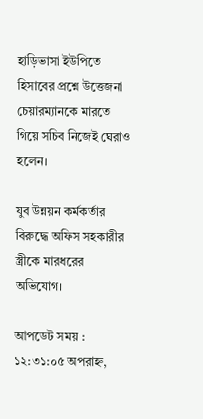হাড়িভাসা ইউপিতে হিসাবের প্রশ্নে উত্তেজনা চেয়ারম্যানকে মারতে গিয়ে সচিব নিজেই ঘেরাও হলেন।

যুব উন্নয়ন কর্মকর্তার বিরুদ্ধে অফিস সহকারীর স্ত্রীকে মারধরের অভিযোগ।

আপডেট সময় : ১২:৩১:০৫ অপরাহ্ন,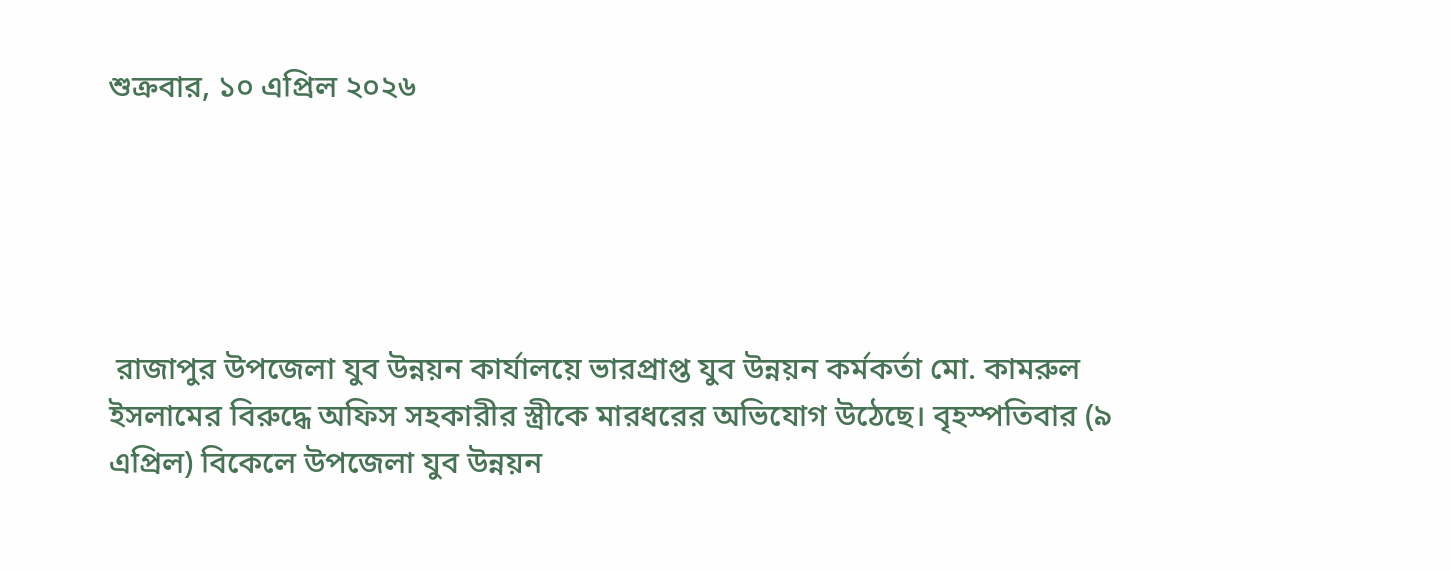শুক্রবার, ১০ এপ্রিল ২০২৬





 রাজাপুর উপজেলা যুব উন্নয়ন কার্যালয়ে ভারপ্রাপ্ত যুব উন্নয়ন কর্মকর্তা মো. কামরুল ইসলামের বিরুদ্ধে অফিস সহকারীর স্ত্রীকে মারধরের অভিযোগ উঠেছে। বৃহস্পতিবার (৯ এপ্রিল) বিকেলে উপজেলা যুব উন্নয়ন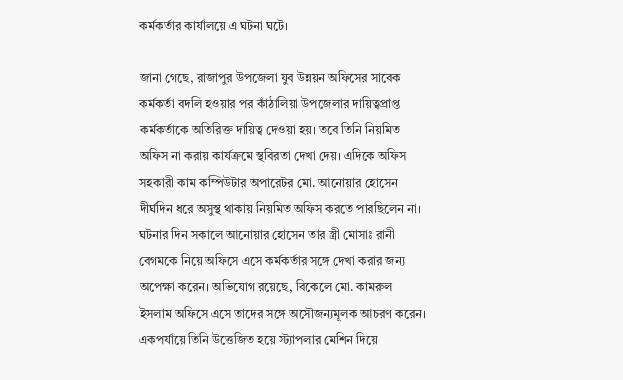কর্মকর্তার কার্যালয়ে এ ঘটনা ঘটে।

জানা গেছে, রাজাপুর উপজেলা যুব উন্নয়ন অফিসের সাবেক কর্মকর্তা বদলি হওয়ার পর কাঁঠালিয়া উপজেলার দায়িত্বপ্রাপ্ত কর্মকর্তাকে অতিরিক্ত দায়িত্ব দেওয়া হয়। তবে তিনি নিয়মিত অফিস না করায় কার্যক্রমে স্থবিরতা দেখা দেয়। এদিকে অফিস সহকারী কাম কম্পিউটার অপারেটর মো. আনোয়ার হোসেন দীর্ঘদিন ধরে অসুস্থ থাকায় নিয়মিত অফিস করতে পারছিলেন না। ঘটনার দিন সকালে আনোয়ার হোসেন তার স্ত্রী মোসাঃ রানী বেগমকে নিয়ে অফিসে এসে কর্মকর্তার সঙ্গে দেখা করার জন্য অপেক্ষা করেন। অভিযোগ রয়েছে, বিকেলে মো. কামরুল ইসলাম অফিসে এসে তাদের সঙ্গে অসৌজন্যমূলক আচরণ করেন। একপর্যায়ে তিনি উত্তেজিত হয়ে স্ট্যাপলার মেশিন দিয়ে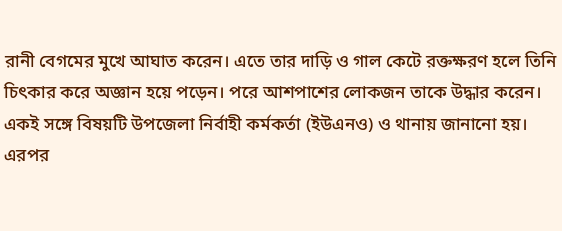রানী বেগমের মুখে আঘাত করেন। এতে তার দাড়ি ও গাল কেটে রক্তক্ষরণ হলে তিনি চিৎকার করে অজ্ঞান হয়ে পড়েন। পরে আশপাশের লোকজন তাকে উদ্ধার করেন। একই সঙ্গে বিষয়টি উপজেলা নির্বাহী কর্মকর্তা (ইউএনও) ও থানায় জানানো হয়। এরপর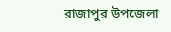রাজাপুর উপজেলা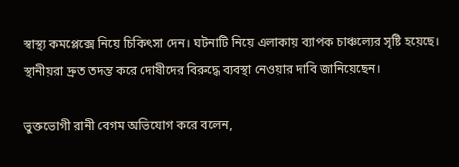স্বাস্থ্য কমপ্লেক্সে নিয়ে চিকিৎসা দেন। ঘটনাটি নিয়ে এলাকায় ব্যাপক চাঞ্চল্যের সৃষ্টি হয়েছে। স্থানীয়রা দ্রুত তদন্ত করে দোষীদের বিরুদ্ধে ব্যবস্থা নেওয়ার দাবি জানিয়েছেন।

ভুক্তভোগী রানী বেগম অভিযোগ করে বলেন,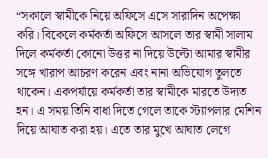“সকালে স্বামীকে নিয়ে অফিসে এসে সারাদিন অপেক্ষা করি। বিকেলে কর্মকর্তা অফিসে আসলে তার স্বামী সালাম দিলে কর্মকর্তা কোনো উত্তর না দিয়ে উল্টো আমার স্বামীর সঙ্গে খারাপ আচরণ করেন এবং নানা অভিযোগ তুলতে থাকেন। একপর্যায়ে কর্মকর্তা তার স্বামীকে মারতে উদ্যত হন। এ সময় তিনি বাধা দিতে গেলে তাকে স্ট্যাপলার মেশিন দিয়ে আঘাত করা হয়। এতে তার মুখে আঘাত লেগে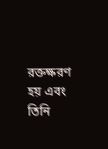রক্তক্ষরণ হয় এবং তিনি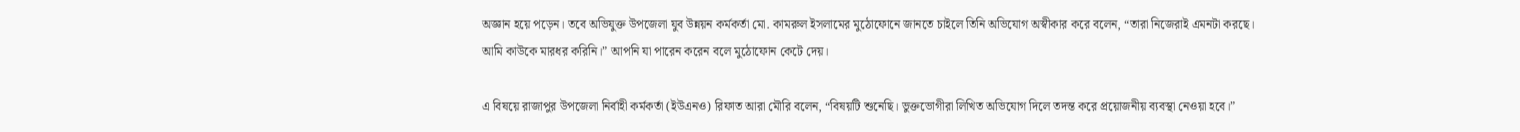অজ্ঞান হয়ে পড়েন। তবে অভিযুক্ত উপজেলা যুব উন্নয়ন কর্মকর্তা মো. কামরুল ইসলামের মুঠোফোনে জানতে চাইলে তিনি অভিযোগ অস্বীকার করে বলেন, “তারা নিজেরাই এমনটা করছে। আমি কাউকে মারধর করিনি।” আপনি যা পারেন করেন বলে মুঠোফোন কেটে দেয়।

এ বিষয়ে রাজাপুর উপজেলা নির্বাহী কর্মকর্তা (ইউএনও) রিফাত আরা মৌরি বলেন, “বিষয়টি শুনেছি। ভুক্তভোগীরা লিখিত অভিযোগ দিলে তদন্ত করে প্রয়োজনীয় ব্যবস্থা নেওয়া হবে।”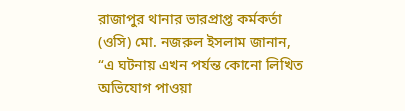রাজাপুর থানার ভারপ্রাপ্ত কর্মকর্তা (ওসি) মো. নজরুল ইসলাম জানান, “এ ঘটনায় এখন পর্যন্ত কোনো লিখিত অভিযোগ পাওয়া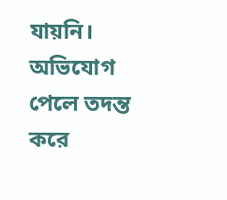যায়নি। অভিযোগ পেলে তদন্ত করে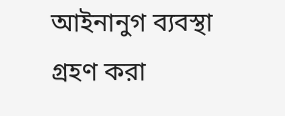আইনানুগ ব্যবস্থা গ্রহণ করা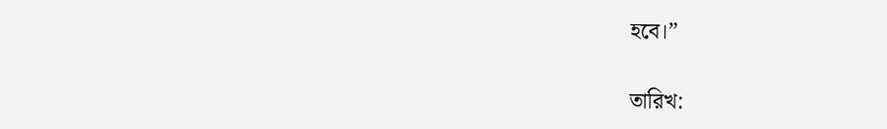হবে।”

তারিখ: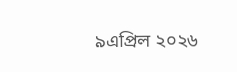৯এপ্রিল ২০২৬